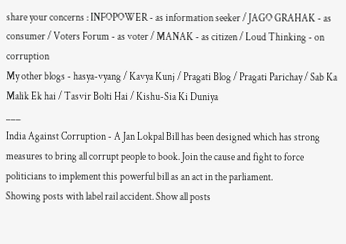share your concerns : INFOPOWER - as information seeker / JAGO GRAHAK - as consumer / Voters Forum - as voter / MANAK - as citizen / Loud Thinking - on corruption
My other blogs - hasya-vyang / Kavya Kunj / Pragati Blog / Pragati Parichay / Sab Ka Malik Ek hai / Tasvir Bolti Hai / Kishu-Sia Ki Duniya
___
India Against Corruption - A Jan Lokpal Bill has been designed which has strong measures to bring all corrupt people to book. Join the cause and fight to force politicians to implement this powerful bill as an act in the parliament.
Showing posts with label rail accident. Show all posts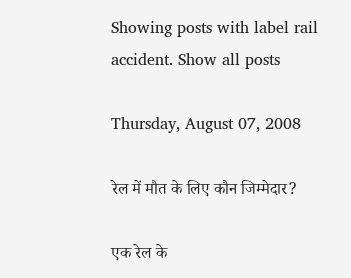Showing posts with label rail accident. Show all posts

Thursday, August 07, 2008

रेल में मौत के लिए कौन जिम्मेदार?

एक रेल के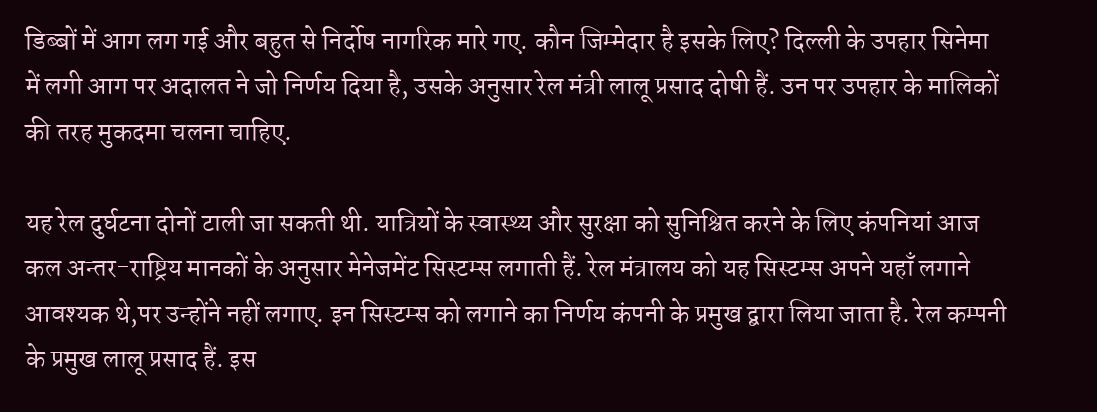डिब्बों में आग लग गई और बहुत से निर्दोष नागरिक मारे गए. कौन जिम्मेदार है इसके लिए? दिल्ली के उपहार सिनेमा में लगी आग पर अदालत ने जो निर्णय दिया है, उसके अनुसार रेल मंत्री लालू प्रसाद दोषी हैं. उन पर उपहार के मालिकों की तरह मुकदमा चलना चाहिए.

यह रेल दुर्घटना दोनों टाली जा सकती थी. यात्रियों के स्वास्थ्य और सुरक्षा को सुनिश्चित करने के लिए कंपनियां आज कल अन्तर-राष्ट्रिय मानकों के अनुसार मेनेजमेंट सिस्टम्स लगाती हैं. रेल मंत्रालय को यह सिस्टम्स अपने यहाँ लगाने आवश्यक थे,पर उन्होंने नहीं लगाए. इन सिस्टम्स को लगाने का निर्णय कंपनी के प्रमुख द्बारा लिया जाता है. रेल कम्पनी के प्रमुख लालू प्रसाद हैं. इस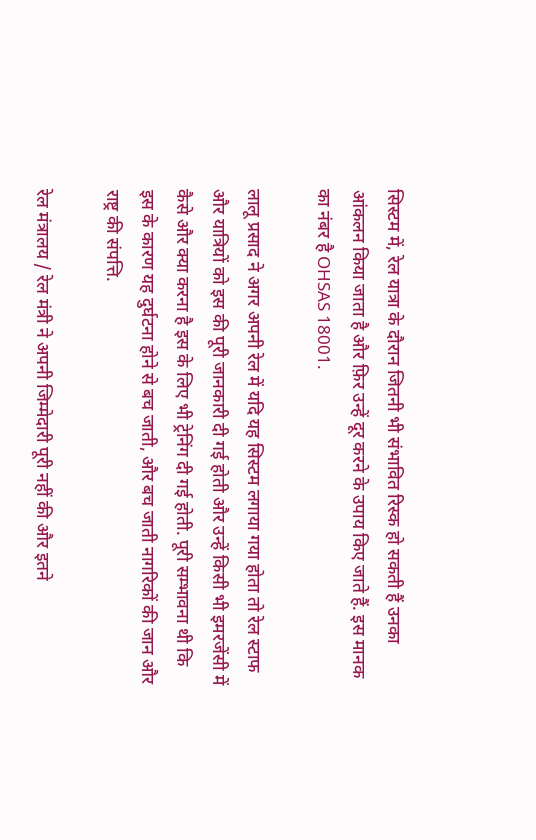सिस्टम में, रेल यात्रा के दौरान जितनी भी संभावित रिस्क हो सकती हैं उनका आंकलन किया जाता है और फ़िर उन्हें दूर करने के उपाय किए जाते हैं. इस मानक का नंबर है OHSAS 18001.

लालू प्रसाद ने अगर अपनी रेल में यदि यह सिस्टम लगाया गया होता तो रेल स्टाफ और यात्रियों को इस की पूरी जानकारी दी गई होती और उन्हें किसी भी इमरजेंसी में कैसे और क्या करना है इस के लिए भी ट्रेनिंग दी गई होती. पूरी सम्भावना थी कि इस के कारण यह दुर्घटना होने से बच जाती, और बच जाती नागरिकों की जान और राष्ट्र की संपत्ति.

रेल मंत्रालय / रेल मंत्री ने अपनी जिम्मेदारी पूरी नहीं की और इतने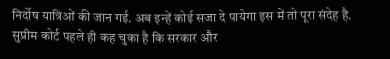निर्दोष यात्रिओं की जान गई. अब इन्हें कोई सजा दे पायेगा इस में तो पूरा संदेह है. सुप्रीम कोर्ट पहले ही कह चुका है कि सरकार और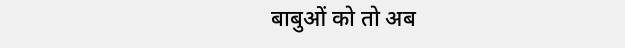बाबुओं को तो अब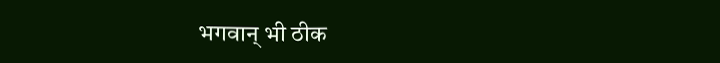भगवान् भी ठीक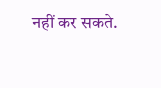नहीं कर सकते.